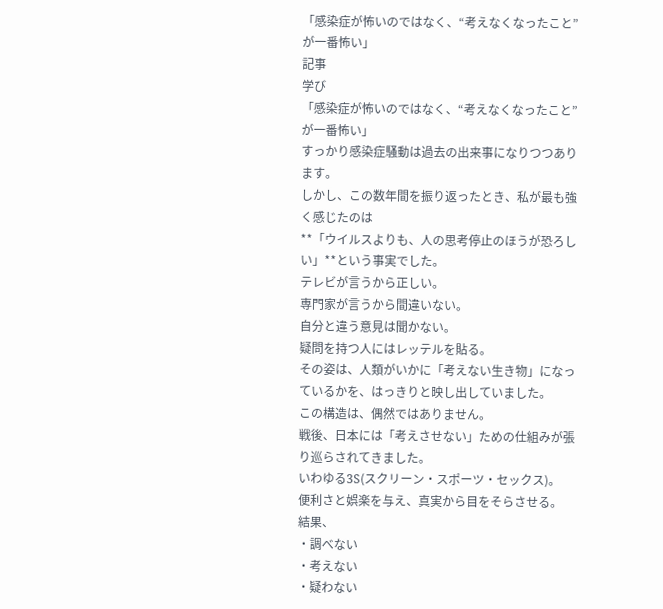「感染症が怖いのではなく、“考えなくなったこと”が一番怖い」
記事
学び
「感染症が怖いのではなく、“考えなくなったこと”が一番怖い」
すっかり感染症騒動は過去の出来事になりつつあります。
しかし、この数年間を振り返ったとき、私が最も強く感じたのは
**「ウイルスよりも、人の思考停止のほうが恐ろしい」**という事実でした。
テレビが言うから正しい。
専門家が言うから間違いない。
自分と違う意見は聞かない。
疑問を持つ人にはレッテルを貼る。
その姿は、人類がいかに「考えない生き物」になっているかを、はっきりと映し出していました。
この構造は、偶然ではありません。
戦後、日本には「考えさせない」ための仕組みが張り巡らされてきました。
いわゆる3S(スクリーン・スポーツ・セックス)。
便利さと娯楽を与え、真実から目をそらさせる。
結果、
・調べない
・考えない
・疑わない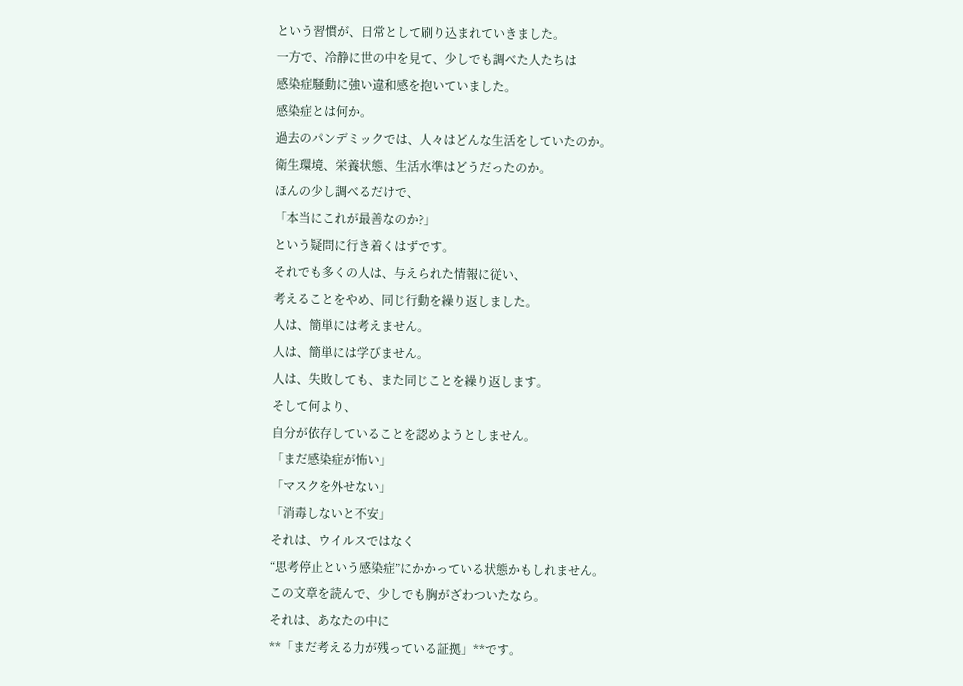という習慣が、日常として刷り込まれていきました。
一方で、冷静に世の中を見て、少しでも調べた人たちは
感染症騒動に強い違和感を抱いていました。
感染症とは何か。
過去のパンデミックでは、人々はどんな生活をしていたのか。
衛生環境、栄養状態、生活水準はどうだったのか。
ほんの少し調べるだけで、
「本当にこれが最善なのか?」
という疑問に行き着くはずです。
それでも多くの人は、与えられた情報に従い、
考えることをやめ、同じ行動を繰り返しました。
人は、簡単には考えません。
人は、簡単には学びません。
人は、失敗しても、また同じことを繰り返します。
そして何より、
自分が依存していることを認めようとしません。
「まだ感染症が怖い」
「マスクを外せない」
「消毒しないと不安」
それは、ウイルスではなく
“思考停止という感染症”にかかっている状態かもしれません。
この文章を読んで、少しでも胸がざわついたなら。
それは、あなたの中に
**「まだ考える力が残っている証拠」**です。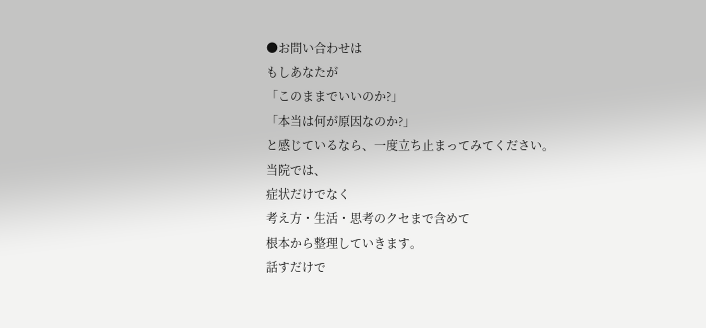●お問い合わせは
もしあなたが
「このままでいいのか?」
「本当は何が原因なのか?」
と感じているなら、一度立ち止まってみてください。
当院では、
症状だけでなく
考え方・生活・思考のクセまで含めて
根本から整理していきます。
話すだけで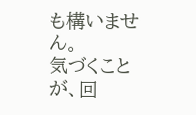も構いません。
気づくことが、回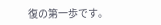復の第一歩です。